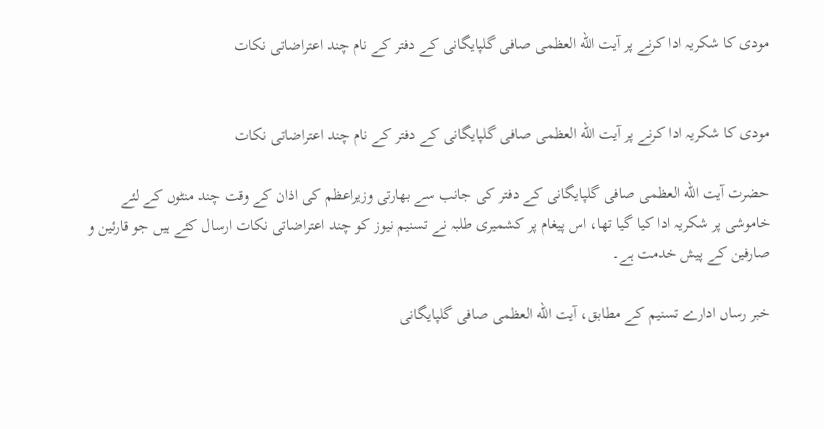مودی کا شکریہ ادا کرنے پر آیت الله العظمی صافی گلپایگانی کے دفتر کے نام چند اعتراضاتی نکات


مودی کا شکریہ ادا کرنے پر آیت الله العظمی صافی گلپایگانی کے دفتر کے نام چند اعتراضاتی نکات

حضرت آیت الله العظمی صافی گلپایگانی کے دفتر کی جانب سے بھارتی وزیراعظم کی اذان کے وقت چند منٹوں کے لئے خاموشی پر شکریہ ادا کیا گیا تھا، اس پیغام پر کشمیری طلبہ نے تسنیم نیوز کو چند اعتراضاتی نکات ارسال کئے ہیں جو قارئین و صارفین کے پیش خدمت ہے۔

خبر رساں ادارے تسنیم کے مطابق، آیت الله العظمی صافی گلپایگانی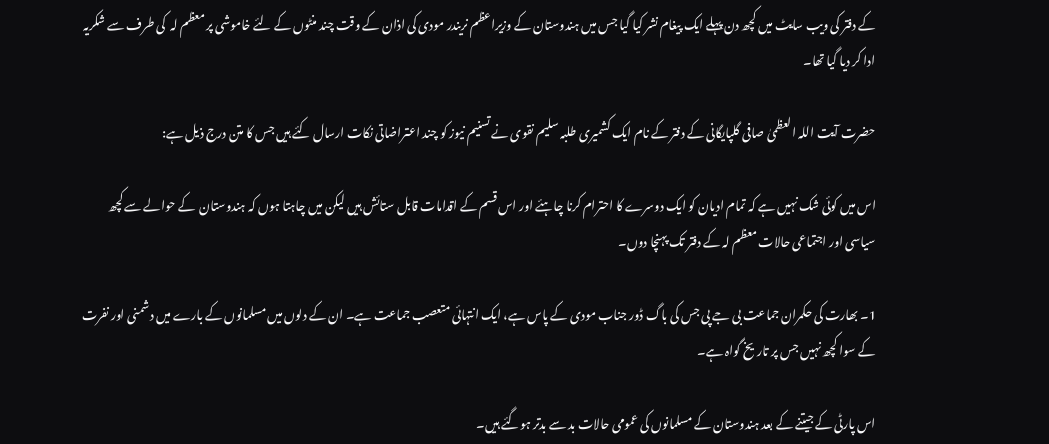کے دفتر کی ویب سایٹ میں کچھ دن پہلے ایک پیغام نشر کیا گیا جس میں ہندوستان کے وزیراعظم نریندر مودی کی اذان کے وقت چند منٹوں کے لئے خاموشی پر معظم لہ  کی طرف سے شکریہ ادا کر دیا گیا تھا۔

حضرت آیت اللہ العظمیٰ صافی گلپایگانی کے دفتر کے نام ایک کشمیری طلبہ سلیم نقوی نے تسنیم نیوز کو چند اعتراضاتی نکات ارسال کئے ہیں جس کا متن درج ذیل ہے:

اس میں کوئی شک نہیں ہے کہ تمام ادیان کو ایک دوسرے کا احترام کرنا چاہئے اور اس قسم کے اقدامات قابل ستائش ہیں لیکن میں چاہتا ہوں کہ ہندوستان  کے حوالے سے کچھ  سیاسی اور اجتماعی حالات معظم لہ کے دفتر تک پہنچا دوں۔

1۔ بھارت کی حکمران جماعت بی جے پی جس کی باگ ڈور جناب مودی کے پاس ہے، ایک انتہائی متعصب جماعت ہے۔ ان کے دلوں میں مسلمانوں کے بارے میں دشمنی اور نفرت کے سوا کچھ نہیں جس پر تاریخ گواہ ہے۔

اس پارٹی کے جیتنے کے بعد ہندوستان کے مسلمانوں کی عمومی حالات بد سے بدتر ہوگئے ہیں۔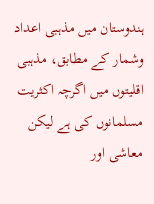ہندوستان میں مذہبی اعداد وشمار کے مطابق، مذہبی اقلیتوں میں اگرچہ اکثریت مسلمانوں کی ہے لیکن معاشی اور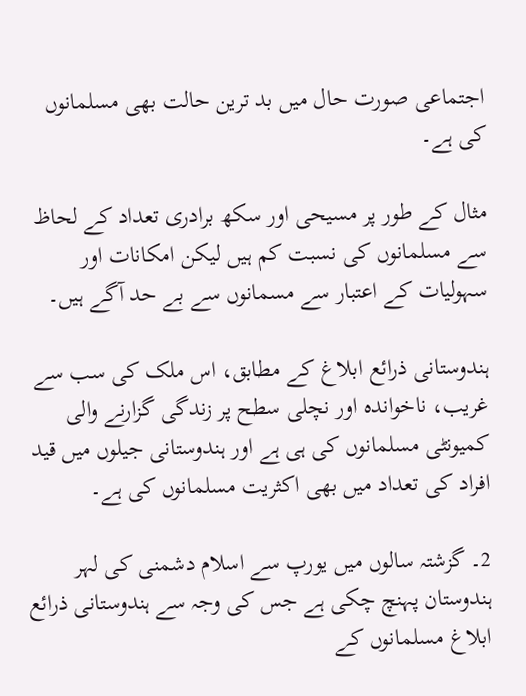اجتماعی صورت حال میں بد ترین حالت بھی مسلمانوں کی ہے۔

مثال کے طور پر مسیحی اور سکھ برادری تعداد کے لحاظ سے مسلمانوں کی نسبت کم ہیں لیکن امکانات اور سہولیات کے اعتبار سے مسمانوں سے بے حد آگے ہیں۔

ہندوستانی ذرائع ابلاغ کے مطابق، اس ملک کی سب سے غریب، ناخواندہ اور نچلی سطح پر زندگی گزارنے والی کمیونٹی مسلمانوں کی ہی ہے اور ہندوستانی جیلوں میں قید افراد کی تعداد میں بھی اکثریت مسلمانوں کی ہے۔

2۔ گزشتہ سالوں میں یورپ سے اسلام دشمنی کی لہر ہندوستان پہنچ چکی ہے جس کی وجہ سے ہندوستانی ذرائع ابلاغ مسلمانوں کے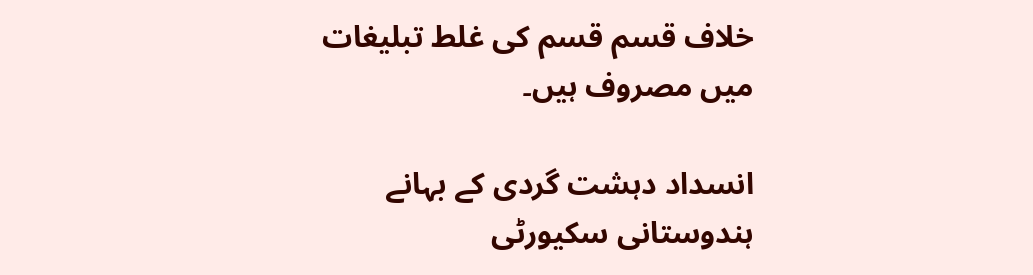خلاف قسم قسم کی غلط تبلیغات میں مصروف ہیں۔

انسداد دہشت گردی کے بہانے ہندوستانی سکیورٹی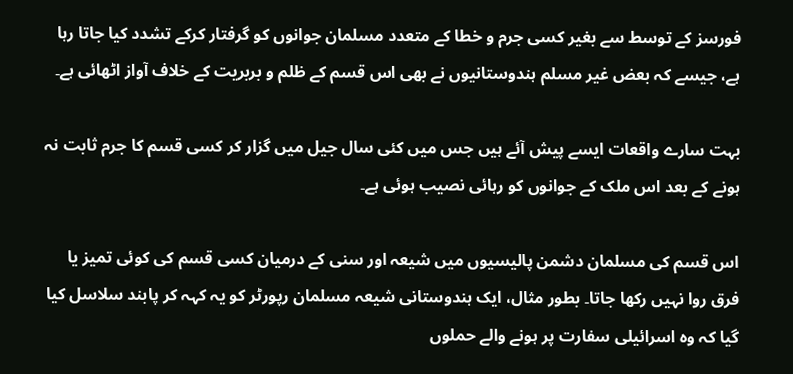فورسز کے توسط سے بغیر کسی جرم و خطا کے متعدد مسلمان جوانوں کو گرفتار کرکے تشدد کیا جاتا رہا ہے، جیسے کہ بعض غیر مسلم ہندوستانیوں نے بھی اس قسم کے ظلم و بربریت کے خلاف آواز اٹھائی ہے۔

بہت سارے واقعات ایسے پیش آئے ہیں جس میں کئی سال جیل میں گزار کر کسی قسم کا جرم ثابت نہ ہونے کے بعد اس ملک کے جوانوں کو رہائی نصیب ہوئی ہے۔

اس قسم کی مسلمان دشمن پالیسیوں میں شیعہ اور سنی کے درمیان کسی قسم کی کوئی تمیز یا فرق روا نہیں رکھا جاتا۔ بطور مثال، ایک ہندوستانی شیعہ مسلمان رپورٹر کو یہ کہہ کر پابند سلاسل کیا گیا کہ وہ اسرائیلی سفارت پر ہونے والے حملوں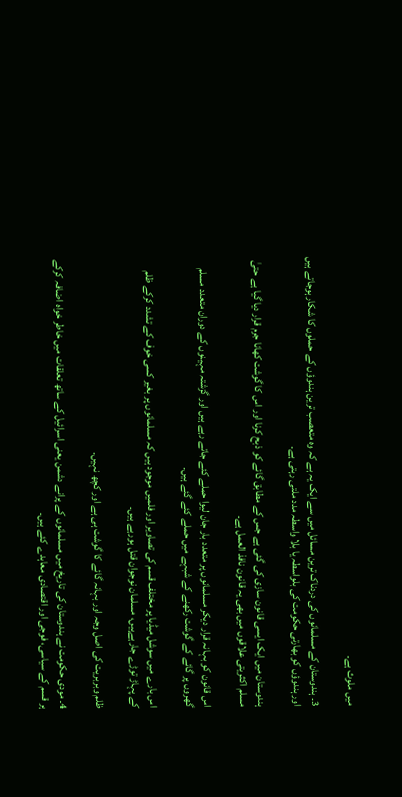میں ملوث ہے۔

3۔ ہندوستان کے مسلمانوں کی دردناک ترین مسائل میں سے ایک یہ ہے کہ وہ متعصب ترین ہندوؤں کے حملوں کا شکار ہوجاتے ہیں اور ہندوؤں کو بھارتی حکومت کی بلواسطہ یا بلا واسطہ مدد ملتی رہتی ہے۔

ہندوستان میں ایک ایسی قانون سازی کی گئی ہے جس کے مطابق گائے کو ذبح کرنا اور اس کا گوشت کھانا جرم قرار دیا گیا ہے حتیٰ مسلم اکثریتی علاقوں میں بھی یہ قانون نافذ العمل ہے۔

اس قانون کو بہانہ قرار دیکر مسلمانوں پر متعدد بار جان لیوا حملے کئے جاتے رہے ہیں اور گزشتہ مہینوں کے دوران متعدد مسلم گھروں پر گائے کے گوشت رکھنے کے شبہے میں حملے کئے گئے ہیں۔

اس بارے میں سوشل میڈیا پر مختلف قسم کی تصاویر اور فلمیں موجود ہیں کہ مسلمانوں پر بغیر کسی خوف کے تشدد کرکے ظلم کے پہاڑ توڑے جارہےہیں، مسلمان نوجوان قتل ہورہے ہیں۔

ظلم وبربریت کی اصل وجہ اور بہانہ گائے کا گوشت ہی ہے اور کچھ نہیں۔

4۔ مودی حکومت نے ہندوستان کی تاریخ میں مسلمانوں کے پرانے دشمن یعنی اسرائیل کے ساتھ تعلقات میں خاطر خواہ اضافہ کرکے ہر قسم کے سیاسی، فوجی اور اقتصادی معاہدے کئے ہیں۔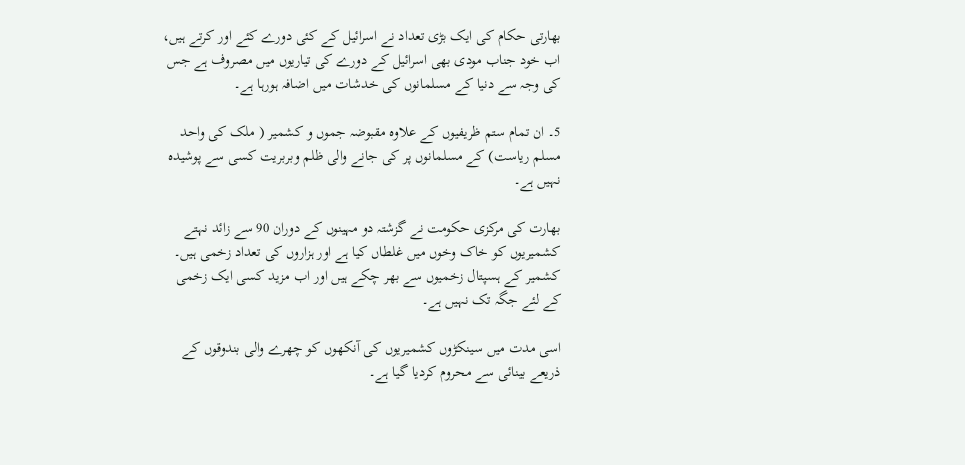بھارتی حکام کی ایک بڑی تعداد نے اسرائیل کے کئی دورے کئے اور کرتے ہیں، اب خود جناب مودی بھی اسرائیل کے دورے کی تیاریوں میں مصروف ہے جس کی وجہ سے دنیا کے مسلمانوں کی خدشات میں اضافہ ہورہا ہے۔

5۔ ان تمام ستم ظریفیوں کے علاوہ مقبوضہ جموں و کشمیر ( ملک کی واحد مسلم ریاست) کے مسلمانوں پر کی جانے والی ظلم وبربریت کسی سے پوشیدہ نہیں ہے۔

بھارت کی مرکزی حکومت نے گزشتہ دو مہینوں کے دوران 90 سے زائد نہتے کشمیریوں کو خاک وخوں میں غلطاں کیا ہے اور ہزاروں کی تعداد زخمی ہیں۔ کشمیر کے ہسپتال زخمیوں سے بھر چکے ہیں اور اب مزید کسی ایک زخمی کے لئے جگہ تک نہیں ہے۔

اسی مدت میں سینکڑوں کشمیریوں کی آنکھوں کو چھرے والی بندوقوں کے ذریعے بینائی سے محروم کردیا گیا ہے۔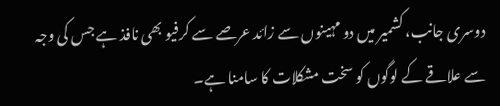دوسری جانب، کشمیر میں دو مہینوں سے زائد عرصے سے کرفیو بھی نافذ ہے جس کی وجہ سے علاقے کے لوگوں کو سخت مشکلات کا سامنا ہے۔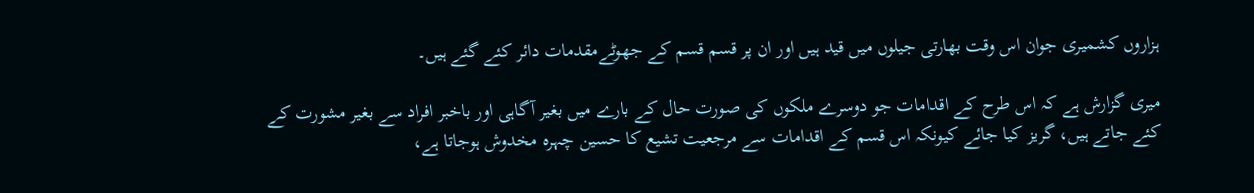ہزاروں کشمیری جوان اس وقت بھارتی جیلوں میں قید ہیں اور ان پر قسم قسم کے جھوٹےمقدمات دائر کئے گئے ہیں۔

میری گزارش ہے کہ اس طرح کے اقدامات جو دوسرے ملکوں کی صورت حال کے بارے میں بغیر آگاہی اور باخبر افراد سے بغیر مشورت کے کئے جاتے ہیں، گریز کیا جائے کیونکہ اس قسم کے اقدامات سے مرجعیت تشیع کا حسین چہرہ مخدوش ہوجاتا ہے،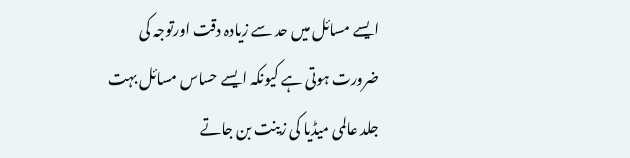ایسے مسائل میں حد سے زیادہ دقت اورتوجہ کی ضرورت ہوتی ہے کیونکہ ایسے حساس مسائل بہت جلد عالمی میڈیا کی زینت بن جاتے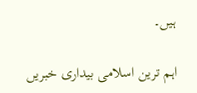ہیں۔

اہم ترین اسلامی بیداری خبریں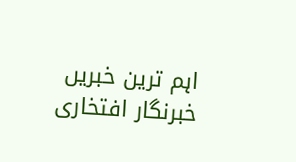اہم ترین خبریں
خبرنگار افتخاری